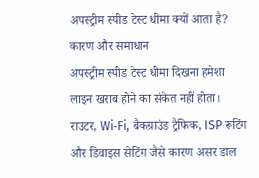अपस्ट्रीम स्पीड टेस्ट धीमा क्यों आता है? कारण और समाधान
अपस्ट्रीम स्पीड टेस्ट धीमा दिखना हमेशा लाइन खराब होने का संकेत नहीं होता। राउटर, Wi‑Fi, बैकग्राउंड ट्रैफिक, ISP रूटिंग और डिवाइस सेटिंग जैसे कारण असर डाल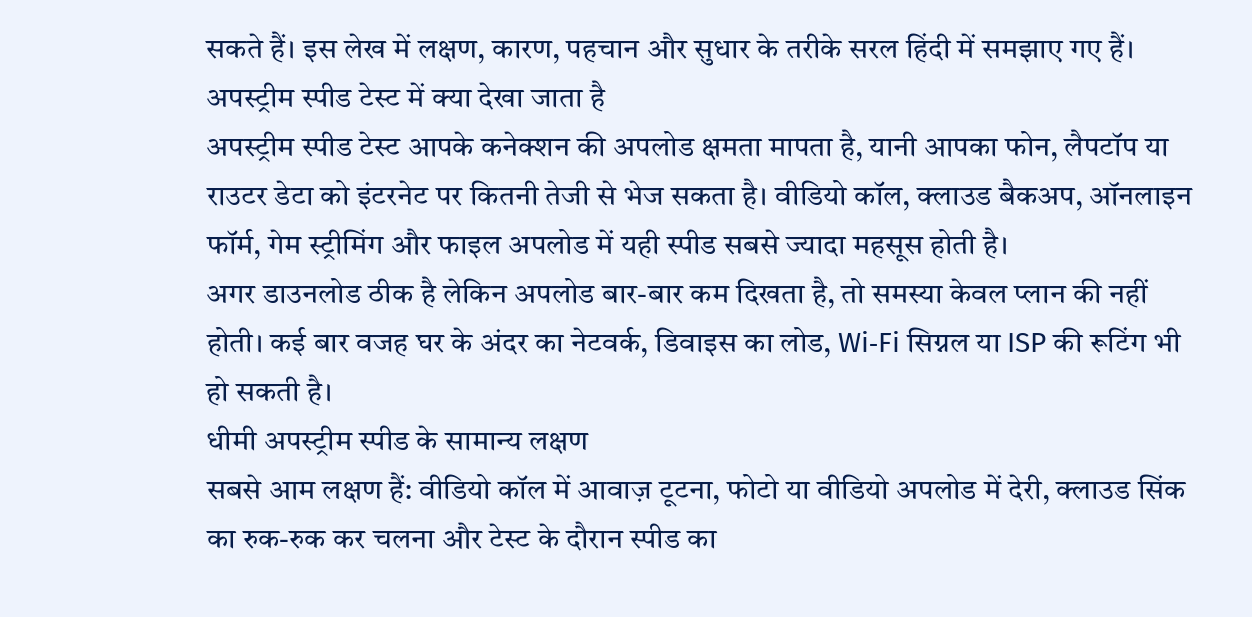सकते हैं। इस लेख में लक्षण, कारण, पहचान और सुधार के तरीके सरल हिंदी में समझाए गए हैं।
अपस्ट्रीम स्पीड टेस्ट में क्या देखा जाता है
अपस्ट्रीम स्पीड टेस्ट आपके कनेक्शन की अपलोड क्षमता मापता है, यानी आपका फोन, लैपटॉप या राउटर डेटा को इंटरनेट पर कितनी तेजी से भेज सकता है। वीडियो कॉल, क्लाउड बैकअप, ऑनलाइन फॉर्म, गेम स्ट्रीमिंग और फाइल अपलोड में यही स्पीड सबसे ज्यादा महसूस होती है।
अगर डाउनलोड ठीक है लेकिन अपलोड बार-बार कम दिखता है, तो समस्या केवल प्लान की नहीं होती। कई बार वजह घर के अंदर का नेटवर्क, डिवाइस का लोड, Wi‑Fi सिग्नल या ISP की रूटिंग भी हो सकती है।
धीमी अपस्ट्रीम स्पीड के सामान्य लक्षण
सबसे आम लक्षण हैं: वीडियो कॉल में आवाज़ टूटना, फोटो या वीडियो अपलोड में देरी, क्लाउड सिंक का रुक-रुक कर चलना और टेस्ट के दौरान स्पीड का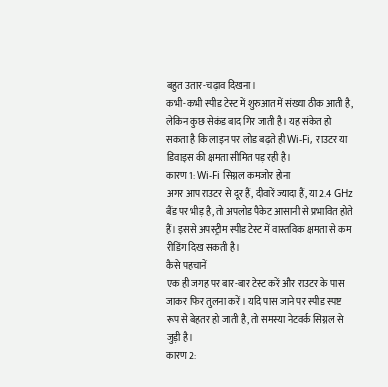बहुत उतार-चढ़ाव दिखना।
कभी-कभी स्पीड टेस्ट में शुरुआत में संख्या ठीक आती है, लेकिन कुछ सेकंड बाद गिर जाती है। यह संकेत हो सकता है कि लाइन पर लोड बढ़ते ही Wi‑Fi, राउटर या डिवाइस की क्षमता सीमित पड़ रही है।
कारण 1: Wi‑Fi सिग्नल कमजोर होना
अगर आप राउटर से दूर हैं, दीवारें ज्यादा हैं, या 2.4 GHz बैंड पर भीड़ है, तो अपलोड पैकेट आसानी से प्रभावित होते हैं। इससे अपस्ट्रीम स्पीड टेस्ट में वास्तविक क्षमता से कम रीडिंग दिख सकती है।
कैसे पहचानें
एक ही जगह पर बार-बार टेस्ट करें और राउटर के पास जाकर फिर तुलना करें। यदि पास जाने पर स्पीड स्पष्ट रूप से बेहतर हो जाती है, तो समस्या नेटवर्क सिग्नल से जुड़ी है।
कारण 2: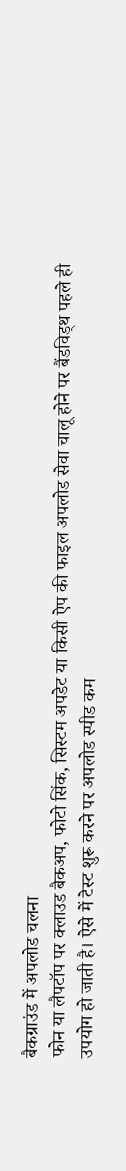बैकग्राउंड में अपलोड चलना
फोन या लैपटॉप पर क्लाउड बैकअप, फोटो सिंक, सिस्टम अपडेट या किसी ऐप की फाइल अपलोड सेवा चालू होने पर बैंडविड्थ पहले ही उपयोग हो जाती है। ऐसे में टेस्ट शुरू करने पर अपलोड स्पीड कम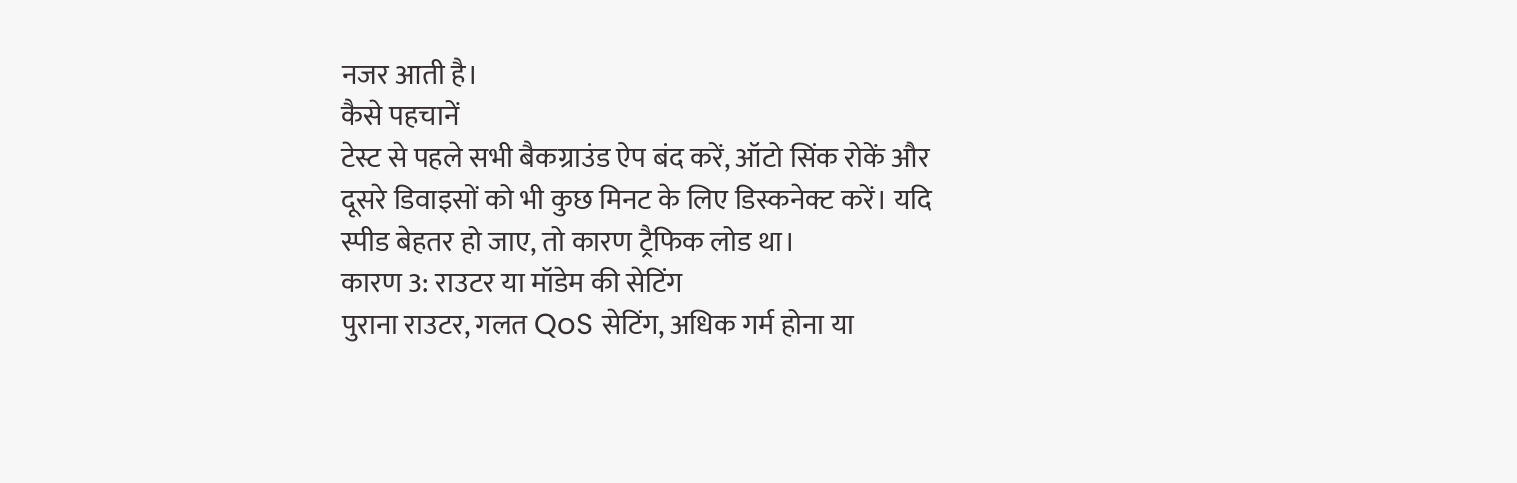नजर आती है।
कैसे पहचानें
टेस्ट से पहले सभी बैकग्राउंड ऐप बंद करें, ऑटो सिंक रोकें और दूसरे डिवाइसों को भी कुछ मिनट के लिए डिस्कनेक्ट करें। यदि स्पीड बेहतर हो जाए, तो कारण ट्रैफिक लोड था।
कारण 3: राउटर या मॉडेम की सेटिंग
पुराना राउटर, गलत QoS सेटिंग, अधिक गर्म होना या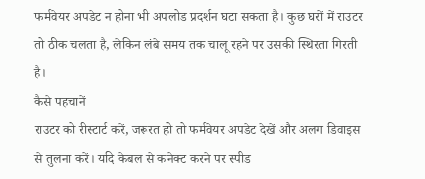फर्मवेयर अपडेट न होना भी अपलोड प्रदर्शन घटा सकता है। कुछ घरों में राउटर तो ठीक चलता है, लेकिन लंबे समय तक चालू रहने पर उसकी स्थिरता गिरती है।
कैसे पहचानें
राउटर को रीस्टार्ट करें, जरूरत हो तो फर्मवेयर अपडेट देखें और अलग डिवाइस से तुलना करें। यदि केबल से कनेक्ट करने पर स्पीड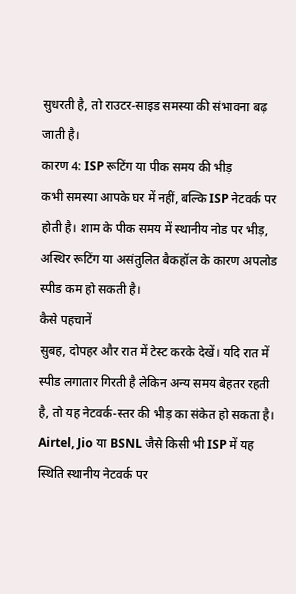सुधरती है, तो राउटर-साइड समस्या की संभावना बढ़ जाती है।
कारण 4: ISP रूटिंग या पीक समय की भीड़
कभी समस्या आपके घर में नहीं, बल्कि ISP नेटवर्क पर होती है। शाम के पीक समय में स्थानीय नोड पर भीड़, अस्थिर रूटिंग या असंतुलित बैकहॉल के कारण अपलोड स्पीड कम हो सकती है।
कैसे पहचानें
सुबह, दोपहर और रात में टेस्ट करके देखें। यदि रात में स्पीड लगातार गिरती है लेकिन अन्य समय बेहतर रहती है, तो यह नेटवर्क-स्तर की भीड़ का संकेत हो सकता है। Airtel, Jio या BSNL जैसे किसी भी ISP में यह स्थिति स्थानीय नेटवर्क पर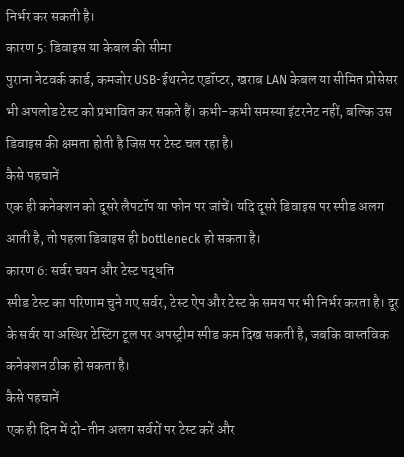निर्भर कर सकती है।
कारण 5: डिवाइस या केबल की सीमा
पुराना नेटवर्क कार्ड, कमजोर USB-ईथरनेट एडॉप्टर, खराब LAN केबल या सीमित प्रोसेसर भी अपलोड टेस्ट को प्रभावित कर सकते हैं। कभी-कभी समस्या इंटरनेट नहीं, बल्कि उस डिवाइस की क्षमता होती है जिस पर टेस्ट चल रहा है।
कैसे पहचानें
एक ही कनेक्शन को दूसरे लैपटॉप या फोन पर जांचें। यदि दूसरे डिवाइस पर स्पीड अलग आती है, तो पहला डिवाइस ही bottleneck हो सकता है।
कारण 6: सर्वर चयन और टेस्ट पद्धति
स्पीड टेस्ट का परिणाम चुने गए सर्वर, टेस्ट ऐप और टेस्ट के समय पर भी निर्भर करता है। दूर के सर्वर या अस्थिर टेस्टिंग टूल पर अपस्ट्रीम स्पीड कम दिख सकती है, जबकि वास्तविक कनेक्शन ठीक हो सकता है।
कैसे पहचानें
एक ही दिन में दो-तीन अलग सर्वरों पर टेस्ट करें और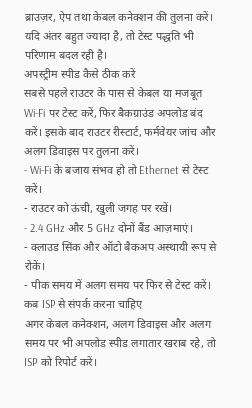ब्राउज़र, ऐप तथा केबल कनेक्शन की तुलना करें। यदि अंतर बहुत ज्यादा है, तो टेस्ट पद्धति भी परिणाम बदल रही है।
अपस्ट्रीम स्पीड कैसे ठीक करें
सबसे पहले राउटर के पास से केबल या मजबूत Wi‑Fi पर टेस्ट करें, फिर बैकग्राउंड अपलोड बंद करें। इसके बाद राउटर रीस्टार्ट, फर्मवेयर जांच और अलग डिवाइस पर तुलना करें।
- Wi‑Fi के बजाय संभव हो तो Ethernet से टेस्ट करें।
- राउटर को ऊंची, खुली जगह पर रखें।
- 2.4 GHz और 5 GHz दोनों बैंड आज़माएं।
- क्लाउड सिंक और ऑटो बैकअप अस्थायी रूप से रोकें।
- पीक समय में अलग समय पर फिर से टेस्ट करें।
कब ISP से संपर्क करना चाहिए
अगर केबल कनेक्शन, अलग डिवाइस और अलग समय पर भी अपलोड स्पीड लगातार खराब रहे, तो ISP को रिपोर्ट करें।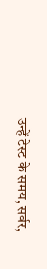उन्हें टेस्ट के समय, सर्वर,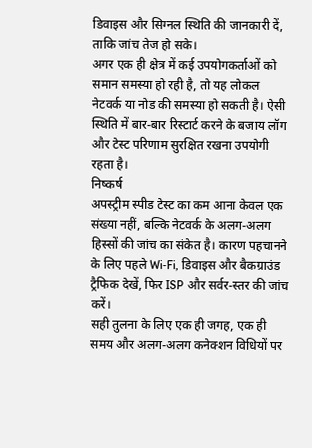डिवाइस और सिग्नल स्थिति की जानकारी दें, ताकि जांच तेज हो सके।
अगर एक ही क्षेत्र में कई उपयोगकर्ताओं को समान समस्या हो रही है, तो यह लोकल नेटवर्क या नोड की समस्या हो सकती है। ऐसी स्थिति में बार-बार रिस्टार्ट करने के बजाय लॉग और टेस्ट परिणाम सुरक्षित रखना उपयोगी रहता है।
निष्कर्ष
अपस्ट्रीम स्पीड टेस्ट का कम आना केवल एक संख्या नहीं, बल्कि नेटवर्क के अलग-अलग हिस्सों की जांच का संकेत है। कारण पहचानने के लिए पहले Wi‑Fi, डिवाइस और बैकग्राउंड ट्रैफिक देखें, फिर ISP और सर्वर-स्तर की जांच करें।
सही तुलना के लिए एक ही जगह, एक ही समय और अलग-अलग कनेक्शन विधियों पर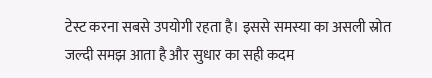टेस्ट करना सबसे उपयोगी रहता है। इससे समस्या का असली स्रोत जल्दी समझ आता है और सुधार का सही कदम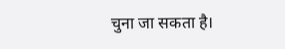चुना जा सकता है।